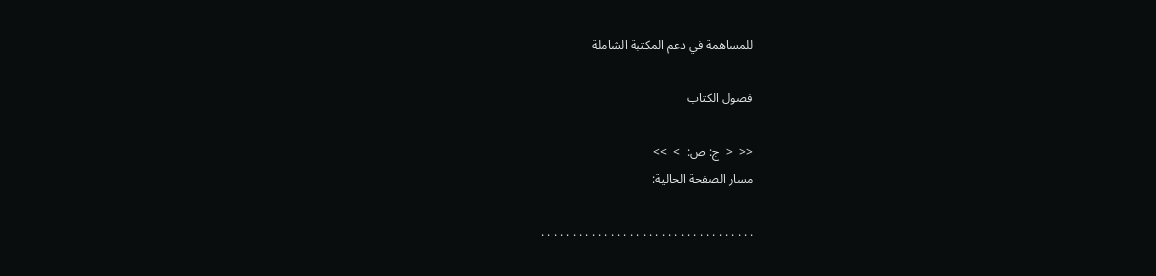للمساهمة في دعم المكتبة الشاملة

فصول الكتاب

<<  <  ج: ص:  >  >>
مسار الصفحة الحالية:

. . . . . . . . . . . . . . . . . . . . . . . . . . . . . . . . . .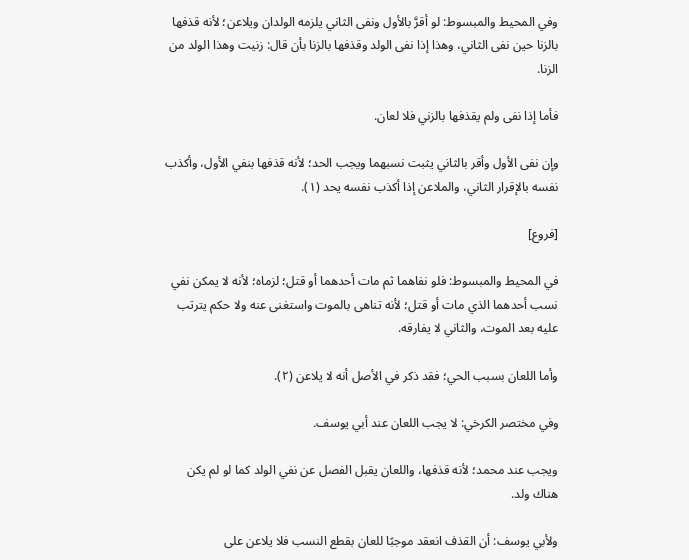وفي المحيط والمبسوط: لو أقرَّ بالأول ونفى الثاني يلزمه الولدان ويلاعن؛ لأنه قذفها بالزنا حين نفى الثاني، وهذا إذا نفى الولد وقذفها بالزنا بأن قال: زنيت وهذا الولد من الزنا.

فأما إذا نفى ولم يقذفها بالزني فلا لعان.

وإن نفى الأول وأقر بالثاني يثبت نسبهما ويجب الحد؛ لأنه قذفها بنفي الأول، وأكذب نفسه بالإقرار الثاني، والملاعن إذا أكذب نفسه يحد (١).

[فروع]

في المحيط والمبسوط: فلو نفاهما ثم مات أحدهما أو قتل؛ لزماه؛ لأنه لا يمكن نفي نسب أحدهما الذي مات أو قتل؛ لأنه تناهى بالموت واستغنى عنه ولا حكم يترتب عليه بعد الموت، والثاني لا يفارقه.

وأما اللعان بسبب الحي؛ فقد ذكر في الأصل أنه لا يلاعن (٢).

وفي مختصر الكرخي: لا يجب اللعان عند أبي يوسف.

ويجب عند محمد؛ لأنه قذفها، واللعان يقبل الفصل عن نفي الولد كما لو لم يكن هناك ولد.

ولأبي يوسف: أن القذف انعقد موجبًا للعان بقطع النسب فلا يلاعن على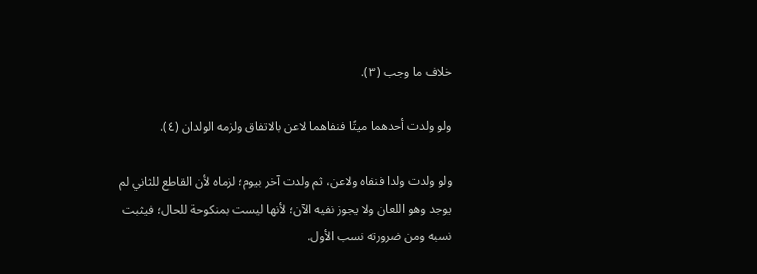خلاف ما وجب (٣).

ولو ولدت أحدهما ميتًا فنفاهما لاعن بالاتفاق ولزمه الولدان (٤).

ولو ولدت ولدا فنفاه ولاعن، ثم ولدت آخر بيوم؛ لزماه لأن القاطع للثاني لم يوجد وهو اللعان ولا يجوز نفيه الآن؛ لأنها ليست بمنكوحة للحال؛ فيثبت نسبه ومن ضرورته نسب الأول.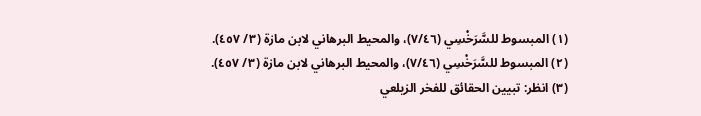(١) المبسوط للسَّرَخْسِي (٧/٤٦)، والمحيط البرهاني لابن مازة (٣/ ٤٥٧).
(٢) المبسوط للسَّرَخْسِي (٧/٤٦)، والمحيط البرهاني لابن مازة (٣/ ٤٥٧).
(٣) انظر: تبيين الحقائق للفخر الزيلعي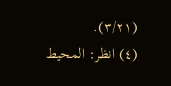(٣/٢١).
(٤) انظر: المحيط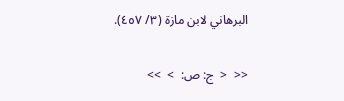البرهاني لابن مازة (٣/ ٤٥٧).

<<  <  ج: ص:  >  >>